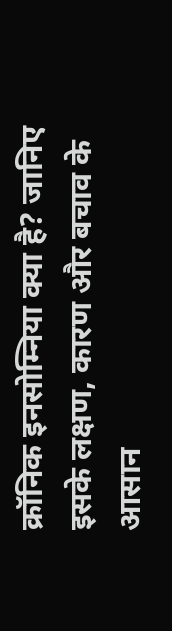क्रॉनिक इनसोम्निया क्या है? जानिए इसके लक्षण, कारण और बचाव के आसान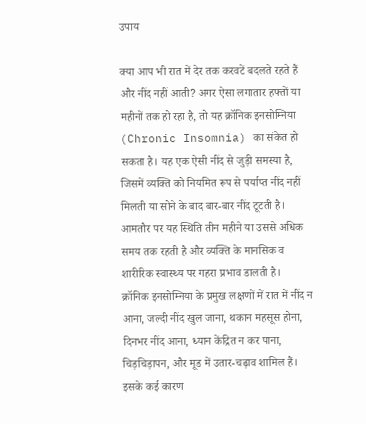उपाय

क्या आप भी रात में देर तक करवटें बदलते रहते हैं और नींद नहीं आती? अगर ऐसा लगातार हफ्तों या महीनों तक हो रहा है, तो यह क्रॉनिक इनसोम्निया (Chronic Insomnia) का संकेत हो सकता है। यह एक ऐसी नींद से जुड़ी समस्या है, जिसमें व्यक्ति को नियमित रूप से पर्याप्त नींद नहीं मिलती या सोने के बाद बार-बार नींद टूटती है। आमतौर पर यह स्थिति तीन महीने या उससे अधिक समय तक रहती है और व्यक्ति के मानसिक व शारीरिक स्वास्थ्य पर गहरा प्रभाव डालती है।
क्रॉनिक इनसोम्निया के प्रमुख लक्षणों में रात में नींद न आना, जल्दी नींद खुल जाना, थकान महसूस होना, दिनभर नींद आना, ध्यान केंद्रित न कर पाना, चिड़चिड़ापन, और मूड में उतार-चढ़ाव शामिल हैं। इसके कई कारण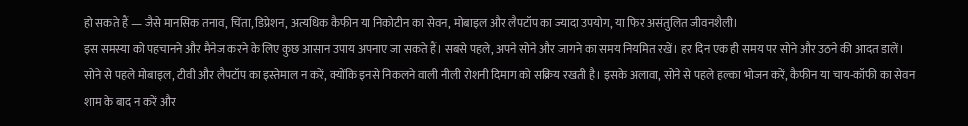हो सकते हैं — जैसे मानसिक तनाव, चिंता, डिप्रेशन, अत्यधिक कैफीन या निकोटीन का सेवन, मोबाइल और लैपटॉप का ज्यादा उपयोग, या फिर असंतुलित जीवनशैली।
इस समस्या को पहचानने और मैनेज करने के लिए कुछ आसान उपाय अपनाए जा सकते हैं। सबसे पहले, अपने सोने और जागने का समय नियमित रखें। हर दिन एक ही समय पर सोने और उठने की आदत डालें। सोने से पहले मोबाइल, टीवी और लैपटॉप का इस्तेमाल न करें, क्योंकि इनसे निकलने वाली नीली रोशनी दिमाग को सक्रिय रखती है। इसके अलावा, सोने से पहले हल्का भोजन करें, कैफीन या चाय-कॉफी का सेवन शाम के बाद न करें और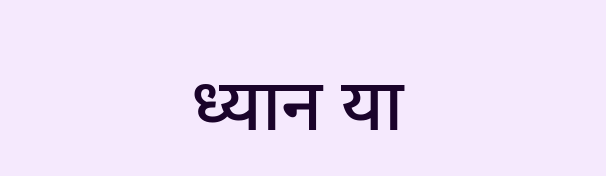ध्यान या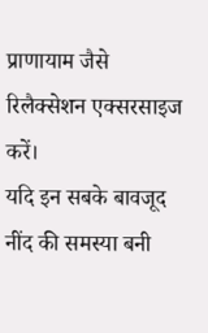प्राणायाम जैसे रिलैक्सेशन एक्सरसाइज करें।
यदि इन सबके बावजूद नींद की समस्या बनी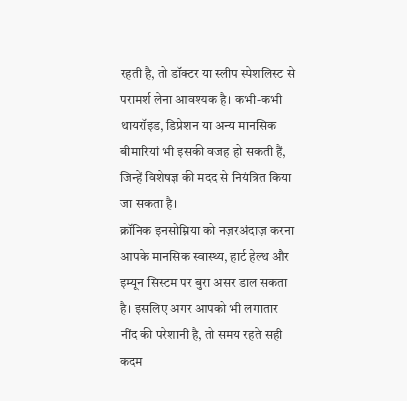रहती है, तो डॉक्टर या स्लीप स्पेशलिस्ट से परामर्श लेना आवश्यक है। कभी-कभी थायरॉइड, डिप्रेशन या अन्य मानसिक बीमारियां भी इसकी वजह हो सकती हैं, जिन्हें विशेषज्ञ की मदद से नियंत्रित किया जा सकता है।
क्रॉनिक इनसोम्निया को नज़रअंदाज़ करना आपके मानसिक स्वास्थ्य, हार्ट हेल्थ और इम्यून सिस्टम पर बुरा असर डाल सकता है। इसलिए अगर आपको भी लगातार नींद की परेशानी है, तो समय रहते सही कदम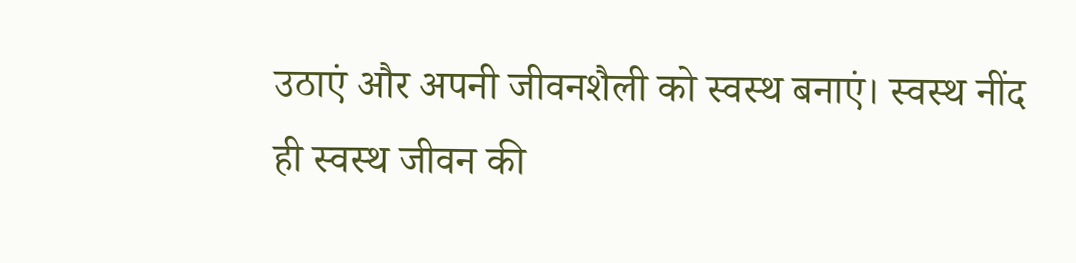उठाएं और अपनी जीवनशैली को स्वस्थ बनाएं। स्वस्थ नींद ही स्वस्थ जीवन की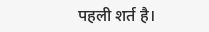पहली शर्त है।